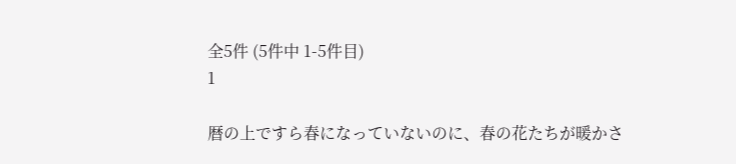全5件 (5件中 1-5件目)
1

暦の上ですら春になっていないのに、春の花たちが暖かさ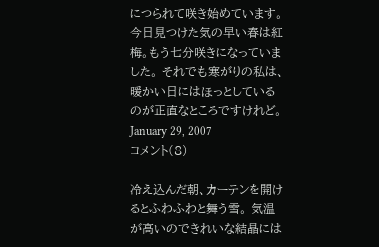につられて咲き始めています。 今日見つけた気の早い春は紅梅。もう七分咲きになっていました。 それでも寒がりの私は、暖かい日にはほっとしているのが正直なところですけれど。
January 29, 2007
コメント(8)

冷え込んだ朝、カーテンを開けるとふわふわと舞う雪。 気温が高いのできれいな結晶には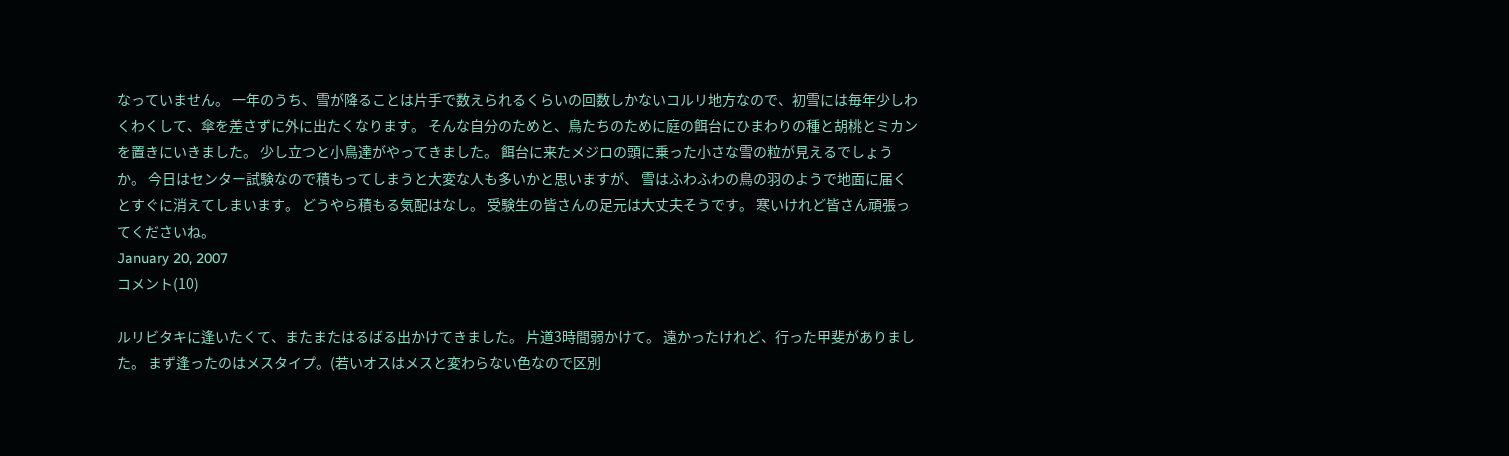なっていません。 一年のうち、雪が降ることは片手で数えられるくらいの回数しかないコルリ地方なので、初雪には毎年少しわくわくして、傘を差さずに外に出たくなります。 そんな自分のためと、鳥たちのために庭の餌台にひまわりの種と胡桃とミカンを置きにいきました。 少し立つと小鳥達がやってきました。 餌台に来たメジロの頭に乗った小さな雪の粒が見えるでしょうか。 今日はセンター試験なので積もってしまうと大変な人も多いかと思いますが、 雪はふわふわの鳥の羽のようで地面に届くとすぐに消えてしまいます。 どうやら積もる気配はなし。 受験生の皆さんの足元は大丈夫そうです。 寒いけれど皆さん頑張ってくださいね。
January 20, 2007
コメント(10)

ルリビタキに逢いたくて、またまたはるばる出かけてきました。 片道3時間弱かけて。 遠かったけれど、行った甲斐がありました。 まず逢ったのはメスタイプ。(若いオスはメスと変わらない色なので区別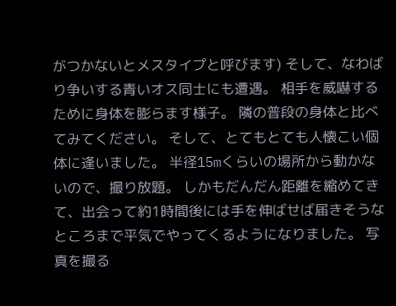がつかないとメスタイプと呼びます) そして、なわばり争いする青いオス同士にも遭遇。 相手を威嚇するために身体を膨らます様子。 隣の普段の身体と比べてみてください。 そして、とてもとても人懐こい個体に逢いました。 半径15mくらいの場所から動かないので、撮り放題。 しかもだんだん距離を縮めてきて、出会って約1時間後には手を伸ばせば届きそうなところまで平気でやってくるようになりました。 写真を撮る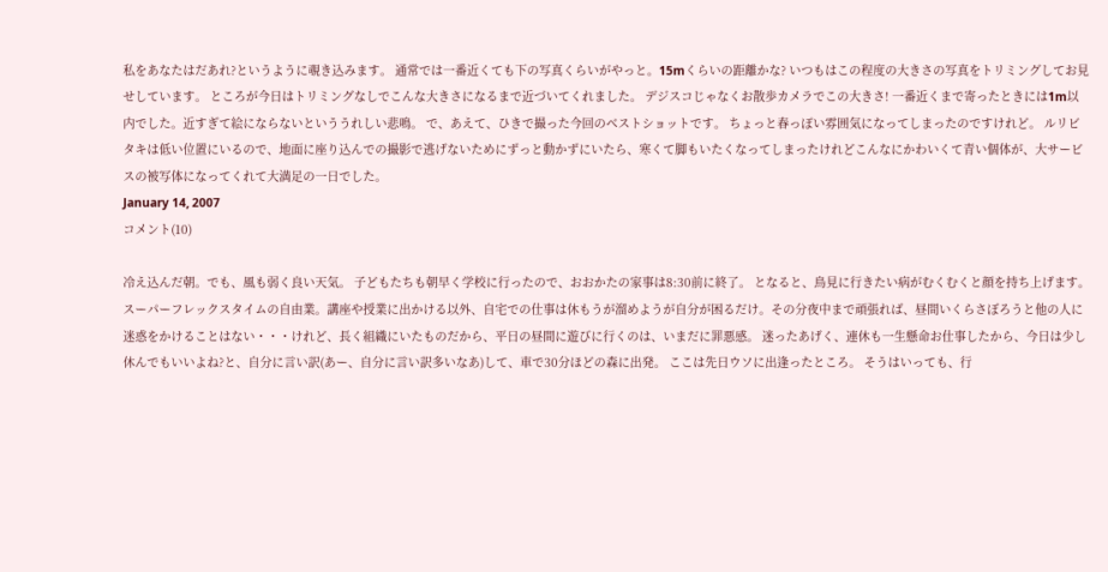私をあなたはだあれ?というように覗き込みます。 通常では一番近くても下の写真くらいがやっと。15mくらいの距離かな? いつもはこの程度の大きさの写真をトリミングしてお見せしています。 ところが今日はトリミングなしでこんな大きさになるまで近づいてくれました。 デジスコじゃなくお散歩カメラでこの大きさ! 一番近くまで寄ったときには1m以内でした。近すぎて絵にならないといううれしい悲鳴。 で、あえて、ひきで撮った今回のベストショットです。 ちょっと春っぽい雰囲気になってしまったのですけれど。 ルリビタキは低い位置にいるので、地面に座り込んでの撮影で逃げないためにずっと動かずにいたら、寒くて脚もいたくなってしまったけれどこんなにかわいくて青い個体が、大サービスの被写体になってくれて大満足の一日でした。
January 14, 2007
コメント(10)

冷え込んだ朝。でも、風も弱く良い天気。 子どもたちも朝早く学校に行ったので、おおかたの家事は8:30前に終了。 となると、鳥見に行きたい病がむくむくと顔を持ち上げます。 スーパーフレックスタイムの自由業。講座や授業に出かける以外、自宅での仕事は休もうが溜めようが自分が困るだけ。その分夜中まで頑張れば、昼間いくらさぼろうと他の人に迷惑をかけることはない・・・けれど、長く組織にいたものだから、平日の昼間に遊びに行くのは、いまだに罪悪感。 迷ったあげく、連休も一生懸命お仕事したから、今日は少し休んでもいいよね?と、自分に言い訳(あー、自分に言い訳多いなあ)して、車で30分ほどの森に出発。 ここは先日ウソに出逢ったところ。 そうはいっても、行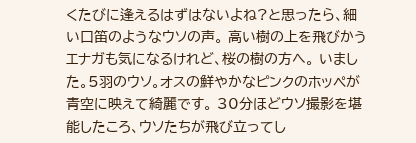くたびに逢えるはずはないよね?と思ったら、細い口笛のようなウソの声。 高い樹の上を飛びかうエナガも気になるけれど、桜の樹の方へ。 いました。5羽のウソ。オスの鮮やかなピンクのホッペが青空に映えて綺麗です。 30分ほどウソ撮影を堪能したころ、ウソたちが飛び立ってし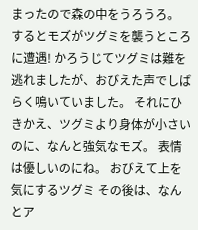まったので森の中をうろうろ。 するとモズがツグミを襲うところに遭遇! かろうじてツグミは難を逃れましたが、おびえた声でしばらく鳴いていました。 それにひきかえ、ツグミより身体が小さいのに、なんと強気なモズ。 表情は優しいのにね。 おびえて上を気にするツグミ その後は、なんとア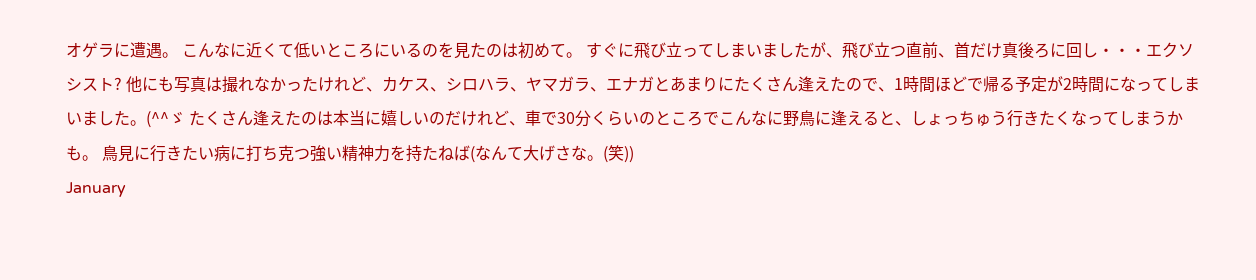オゲラに遭遇。 こんなに近くて低いところにいるのを見たのは初めて。 すぐに飛び立ってしまいましたが、飛び立つ直前、首だけ真後ろに回し・・・エクソシスト? 他にも写真は撮れなかったけれど、カケス、シロハラ、ヤマガラ、エナガとあまりにたくさん逢えたので、1時間ほどで帰る予定が2時間になってしまいました。(^^ゞ たくさん逢えたのは本当に嬉しいのだけれど、車で30分くらいのところでこんなに野鳥に逢えると、しょっちゅう行きたくなってしまうかも。 鳥見に行きたい病に打ち克つ強い精神力を持たねば(なんて大げさな。(笑))
January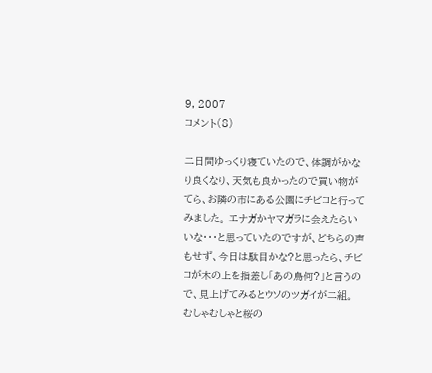9, 2007
コメント(8)

二日間ゆっくり寝ていたので、体調がかなり良くなり、天気も良かったので買い物がてら、お隣の市にある公園にチビコと行ってみました。 エナガかヤマガラに会えたらいいな・・・と思っていたのですが、どちらの声もせず、今日は駄目かな?と思ったら、チビコが木の上を指差し「あの鳥何?」と言うので、見上げてみるとウソのツガイが二組。 むしゃむしゃと桜の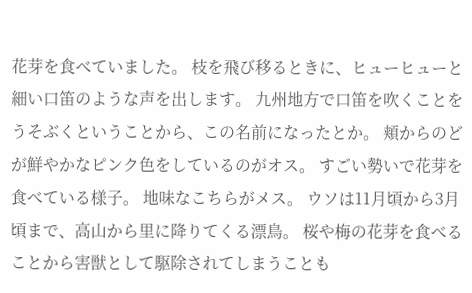花芽を食べていました。 枝を飛び移るときに、ヒューヒューと細い口笛のような声を出します。 九州地方で口笛を吹くことをうそぶくということから、この名前になったとか。 頬からのどが鮮やかなピンク色をしているのがオス。 すごい勢いで花芽を食べている様子。 地味なこちらがメス。 ウソは11月頃から3月頃まで、高山から里に降りてくる漂鳥。 桜や梅の花芽を食べることから害獣として駆除されてしまうことも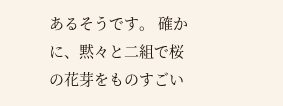あるそうです。 確かに、黙々と二組で桜の花芽をものすごい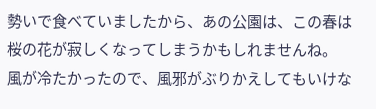勢いで食べていましたから、あの公園は、この春は桜の花が寂しくなってしまうかもしれませんね。 風が冷たかったので、風邪がぶりかえしてもいけな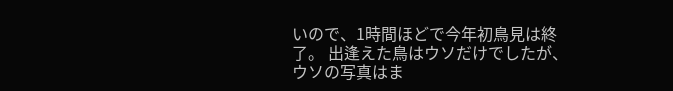いので、1時間ほどで今年初鳥見は終了。 出逢えた鳥はウソだけでしたが、ウソの写真はま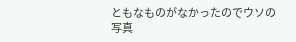ともなものがなかったのでウソの写真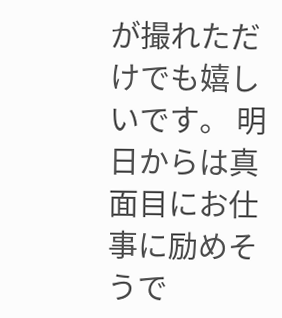が撮れただけでも嬉しいです。 明日からは真面目にお仕事に励めそうで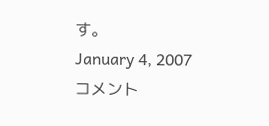す。
January 4, 2007
コメント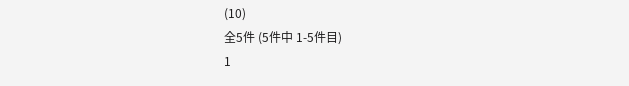(10)
全5件 (5件中 1-5件目)
1